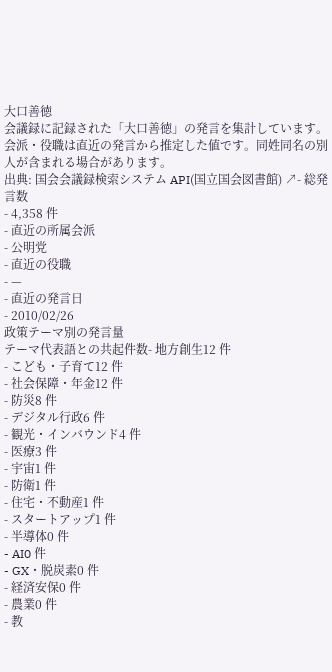大口善徳
会議録に記録された「大口善徳」の発言を集計しています。会派・役職は直近の発言から推定した値です。同姓同名の別人が含まれる場合があります。
出典: 国会会議録検索システム API(国立国会図書館) ↗- 総発言数
- 4,358 件
- 直近の所属会派
- 公明党
- 直近の役職
- —
- 直近の発言日
- 2010/02/26
政策テーマ別の発言量
テーマ代表語との共起件数- 地方創生12 件
- こども・子育て12 件
- 社会保障・年金12 件
- 防災8 件
- デジタル行政6 件
- 観光・インバウンド4 件
- 医療3 件
- 宇宙1 件
- 防衛1 件
- 住宅・不動産1 件
- スタートアップ1 件
- 半導体0 件
- AI0 件
- GX・脱炭素0 件
- 経済安保0 件
- 農業0 件
- 教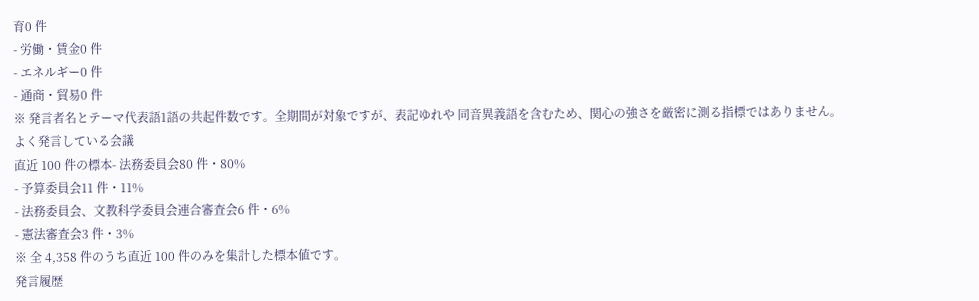育0 件
- 労働・賃金0 件
- エネルギー0 件
- 通商・貿易0 件
※ 発言者名とテーマ代表語1語の共起件数です。全期間が対象ですが、表記ゆれや 同音異義語を含むため、関心の強さを厳密に測る指標ではありません。
よく発言している会議
直近 100 件の標本- 法務委員会80 件・80%
- 予算委員会11 件・11%
- 法務委員会、文教科学委員会連合審査会6 件・6%
- 憲法審査会3 件・3%
※ 全 4,358 件のうち直近 100 件のみを集計した標本値です。
発言履歴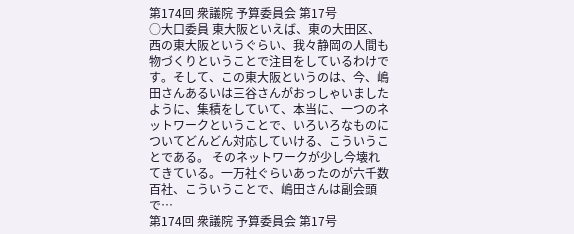第174回 衆議院 予算委員会 第17号
○大口委員 東大阪といえば、東の大田区、西の東大阪というぐらい、我々静岡の人間も物づくりということで注目をしているわけです。そして、この東大阪というのは、今、嶋田さんあるいは三谷さんがおっしゃいましたように、集積をしていて、本当に、一つのネットワークということで、いろいろなものについてどんどん対応していける、こういうことである。 そのネットワークが少し今壊れてきている。一万社ぐらいあったのが六千数百社、こういうことで、嶋田さんは副会頭で…
第174回 衆議院 予算委員会 第17号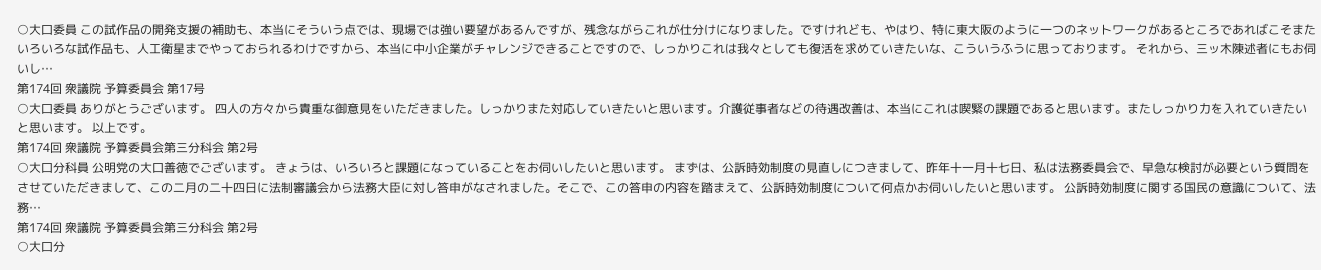○大口委員 この試作品の開発支援の補助も、本当にそういう点では、現場では強い要望があるんですが、残念ながらこれが仕分けになりました。ですけれども、やはり、特に東大阪のように一つのネットワークがあるところであればこそまたいろいろな試作品も、人工衛星までやっておられるわけですから、本当に中小企業がチャレンジできることですので、しっかりこれは我々としても復活を求めていきたいな、こういうふうに思っております。 それから、三ッ木陳述者にもお伺いし…
第174回 衆議院 予算委員会 第17号
○大口委員 ありがとうございます。 四人の方々から貴重な御意見をいただきました。しっかりまた対応していきたいと思います。介護従事者などの待遇改善は、本当にこれは喫緊の課題であると思います。またしっかり力を入れていきたいと思います。 以上です。
第174回 衆議院 予算委員会第三分科会 第2号
○大口分科員 公明党の大口善徳でございます。 きょうは、いろいろと課題になっていることをお伺いしたいと思います。 まずは、公訴時効制度の見直しにつきまして、昨年十一月十七日、私は法務委員会で、早急な検討が必要という質問をさせていただきまして、この二月の二十四日に法制審議会から法務大臣に対し答申がなされました。そこで、この答申の内容を踏まえて、公訴時効制度について何点かお伺いしたいと思います。 公訴時効制度に関する国民の意識について、法務…
第174回 衆議院 予算委員会第三分科会 第2号
○大口分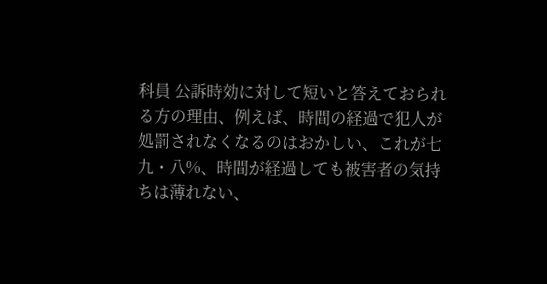科員 公訴時効に対して短いと答えておられる方の理由、例えば、時間の経過で犯人が処罰されなくなるのはおかしい、これが七九・八%、時間が経過しても被害者の気持ちは薄れない、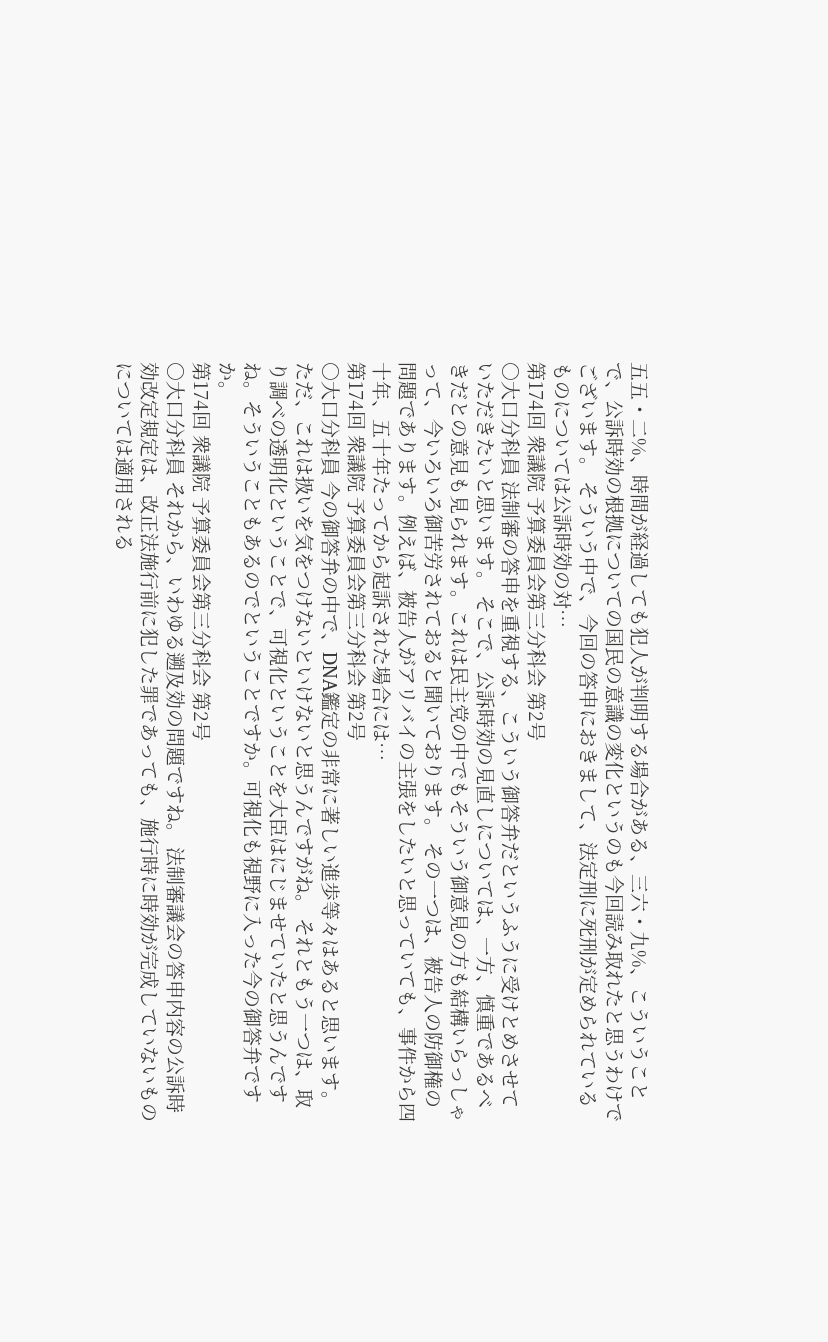五五・二%、時間が経過しても犯人が判明する場合がある、三六・九%、こういうことで、公訴時効の根拠についての国民の意識の変化というのも今回読み取れたと思うわけでございます。 そういう中で、今回の答申におきまして、法定刑に死刑が定められているものについては公訴時効の対…
第174回 衆議院 予算委員会第三分科会 第2号
○大口分科員 法制審の答申を重視する、こういう御答弁だというふうに受けとめさせていただきたいと思います。 そこで、公訴時効の見直しについては、一方、慎重であるべきだとの意見も見られます。これは民主党の中でもそういう御意見の方も結構いらっしゃって、今いろいろ御苦労されておると聞いております。 その一つは、被告人の防御権の問題であります。例えば、被告人がアリバイの主張をしたいと思っていても、事件から四十年、五十年たってから起訴された場合には…
第174回 衆議院 予算委員会第三分科会 第2号
○大口分科員 今の御答弁の中で、DNA鑑定の非常に著しい進歩等々はあると思います。ただ、これは扱いを気をつけないといけないと思うんですがね。 それともう一つは、取り調べの透明化ということで、可視化ということを大臣はにじませていたと思うんですね。そういうこともあるのでということですか。可視化も視野に入った今の御答弁ですか。
第174回 衆議院 予算委員会第三分科会 第2号
○大口分科員 それから、いわゆる遡及効の問題ですね。 法制審議会の答申内容の公訴時効改定規定は、改正法施行前に犯した罪であっても、施行時に時効が完成していないものについては適用される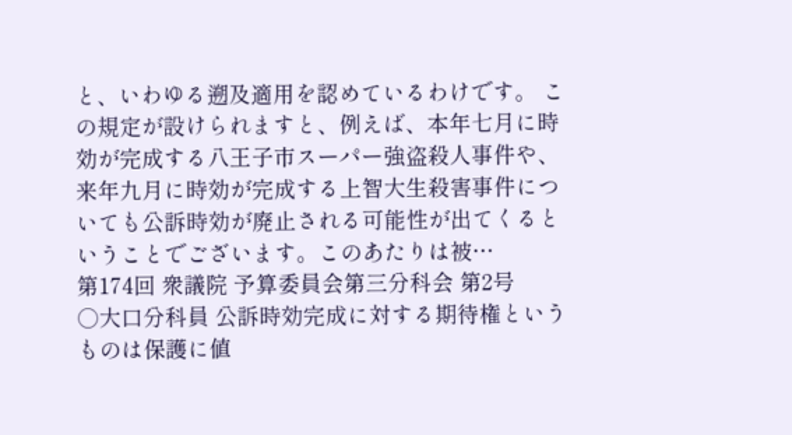と、いわゆる遡及適用を認めているわけです。 この規定が設けられますと、例えば、本年七月に時効が完成する八王子市スーパー強盗殺人事件や、来年九月に時効が完成する上智大生殺害事件についても公訴時効が廃止される可能性が出てくるということでございます。このあたりは被…
第174回 衆議院 予算委員会第三分科会 第2号
○大口分科員 公訴時効完成に対する期待権というものは保護に値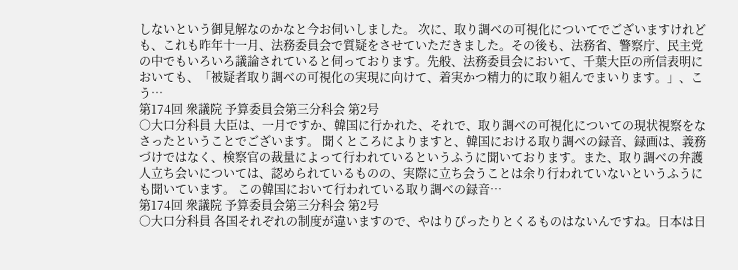しないという御見解なのかなと今お伺いしました。 次に、取り調べの可視化についてでございますけれども、これも昨年十一月、法務委員会で質疑をさせていただきました。その後も、法務省、警察庁、民主党の中でもいろいろ議論されていると伺っております。先般、法務委員会において、千葉大臣の所信表明においても、「被疑者取り調べの可視化の実現に向けて、着実かつ精力的に取り組んでまいります。」、こう…
第174回 衆議院 予算委員会第三分科会 第2号
○大口分科員 大臣は、一月ですか、韓国に行かれた、それで、取り調べの可視化についての現状視察をなさったということでございます。 聞くところによりますと、韓国における取り調べの録音、録画は、義務づけではなく、検察官の裁量によって行われているというふうに聞いております。また、取り調べの弁護人立ち会いについては、認められているものの、実際に立ち会うことは余り行われていないというふうにも聞いています。 この韓国において行われている取り調べの録音…
第174回 衆議院 予算委員会第三分科会 第2号
○大口分科員 各国それぞれの制度が違いますので、やはりぴったりとくるものはないんですね。日本は日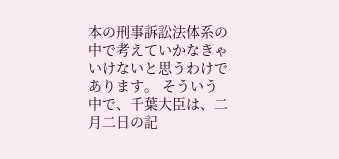本の刑事訴訟法体系の中で考えていかなきゃいけないと思うわけであります。 そういう中で、千葉大臣は、二月二日の記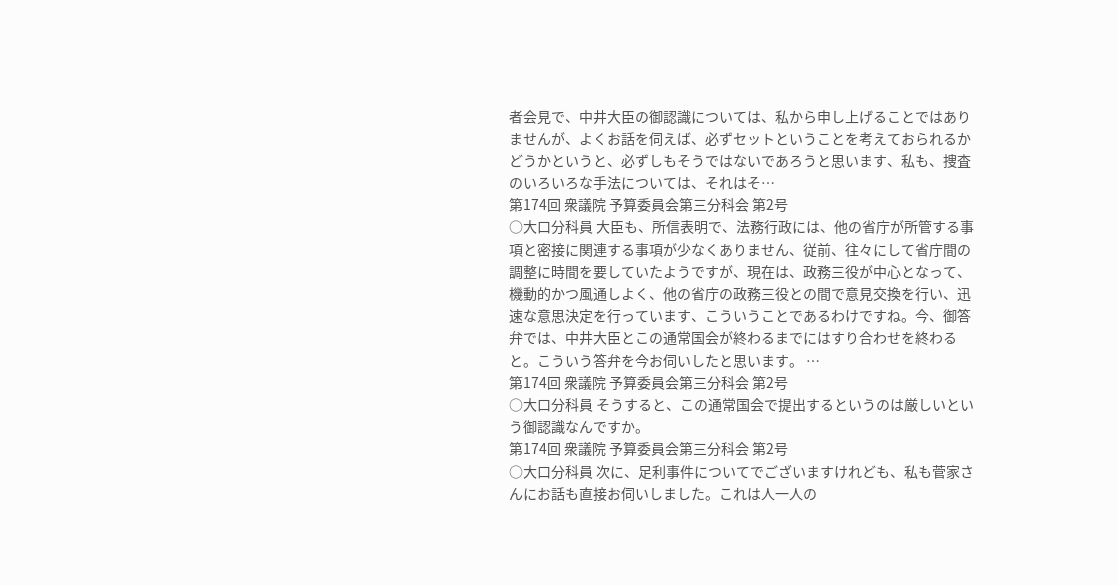者会見で、中井大臣の御認識については、私から申し上げることではありませんが、よくお話を伺えば、必ずセットということを考えておられるかどうかというと、必ずしもそうではないであろうと思います、私も、捜査のいろいろな手法については、それはそ…
第174回 衆議院 予算委員会第三分科会 第2号
○大口分科員 大臣も、所信表明で、法務行政には、他の省庁が所管する事項と密接に関連する事項が少なくありません、従前、往々にして省庁間の調整に時間を要していたようですが、現在は、政務三役が中心となって、機動的かつ風通しよく、他の省庁の政務三役との間で意見交換を行い、迅速な意思決定を行っています、こういうことであるわけですね。今、御答弁では、中井大臣とこの通常国会が終わるまでにはすり合わせを終わると。こういう答弁を今お伺いしたと思います。 …
第174回 衆議院 予算委員会第三分科会 第2号
○大口分科員 そうすると、この通常国会で提出するというのは厳しいという御認識なんですか。
第174回 衆議院 予算委員会第三分科会 第2号
○大口分科員 次に、足利事件についてでございますけれども、私も菅家さんにお話も直接お伺いしました。これは人一人の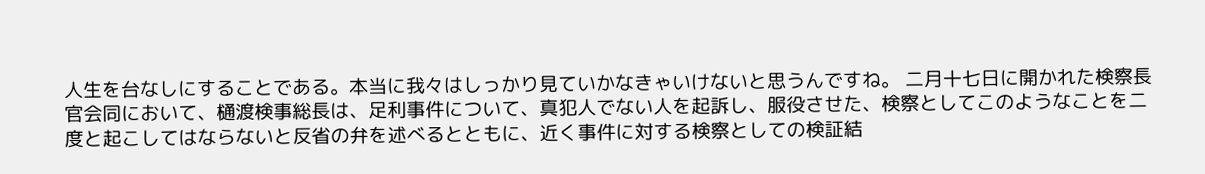人生を台なしにすることである。本当に我々はしっかり見ていかなきゃいけないと思うんですね。 二月十七日に開かれた検察長官会同において、樋渡検事総長は、足利事件について、真犯人でない人を起訴し、服役させた、検察としてこのようなことを二度と起こしてはならないと反省の弁を述べるとともに、近く事件に対する検察としての検証結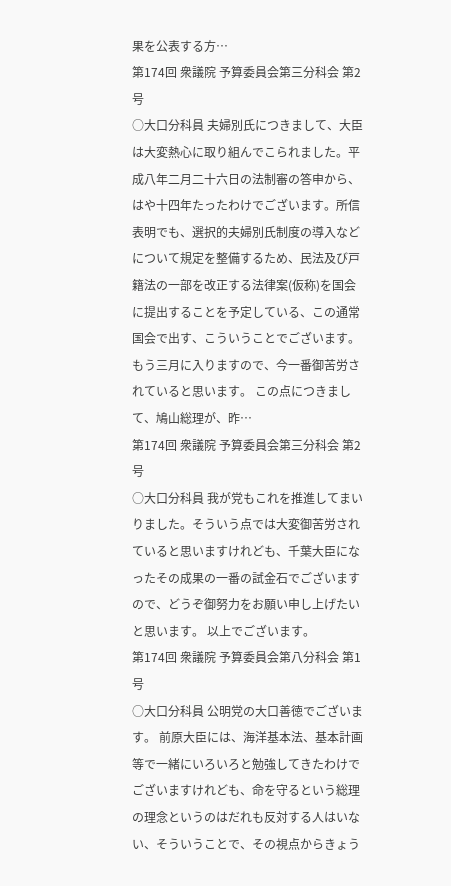果を公表する方…
第174回 衆議院 予算委員会第三分科会 第2号
○大口分科員 夫婦別氏につきまして、大臣は大変熱心に取り組んでこられました。平成八年二月二十六日の法制審の答申から、はや十四年たったわけでございます。所信表明でも、選択的夫婦別氏制度の導入などについて規定を整備するため、民法及び戸籍法の一部を改正する法律案(仮称)を国会に提出することを予定している、この通常国会で出す、こういうことでございます。もう三月に入りますので、今一番御苦労されていると思います。 この点につきまして、鳩山総理が、昨…
第174回 衆議院 予算委員会第三分科会 第2号
○大口分科員 我が党もこれを推進してまいりました。そういう点では大変御苦労されていると思いますけれども、千葉大臣になったその成果の一番の試金石でございますので、どうぞ御努力をお願い申し上げたいと思います。 以上でございます。
第174回 衆議院 予算委員会第八分科会 第1号
○大口分科員 公明党の大口善徳でございます。 前原大臣には、海洋基本法、基本計画等で一緒にいろいろと勉強してきたわけでございますけれども、命を守るという総理の理念というのはだれも反対する人はいない、そういうことで、その視点からきょう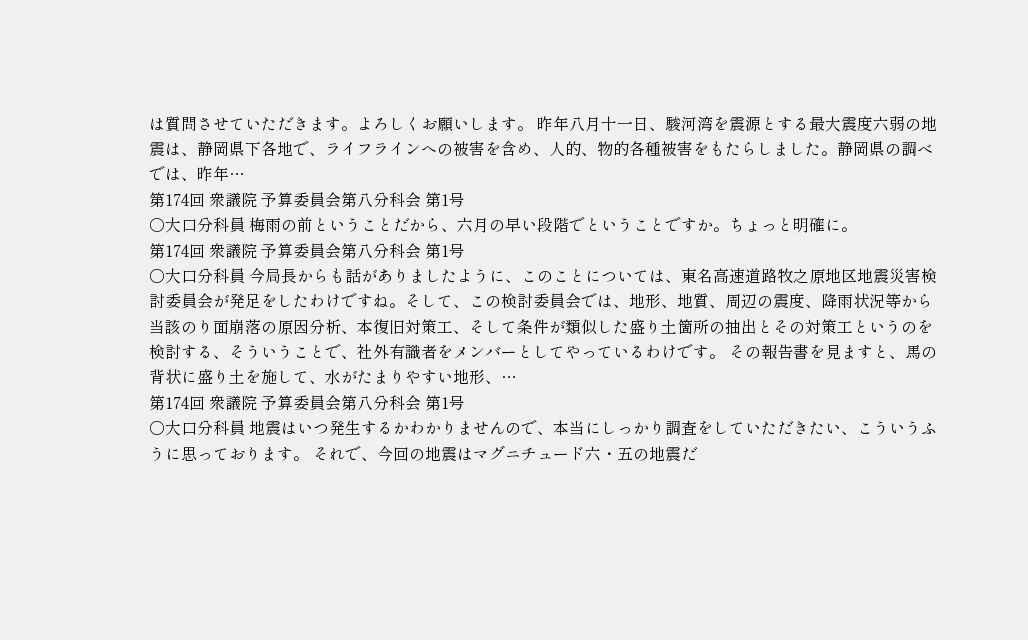は質問させていただきます。よろしくお願いします。 昨年八月十一日、駿河湾を震源とする最大震度六弱の地震は、静岡県下各地で、ライフラインへの被害を含め、人的、物的各種被害をもたらしました。静岡県の調べでは、昨年…
第174回 衆議院 予算委員会第八分科会 第1号
○大口分科員 梅雨の前ということだから、六月の早い段階でということですか。ちょっと明確に。
第174回 衆議院 予算委員会第八分科会 第1号
○大口分科員 今局長からも話がありましたように、このことについては、東名高速道路牧之原地区地震災害検討委員会が発足をしたわけですね。そして、この検討委員会では、地形、地質、周辺の震度、降雨状況等から当該のり面崩落の原因分析、本復旧対策工、そして条件が類似した盛り土箇所の抽出とその対策工というのを検討する、そういうことで、社外有識者をメンバーとしてやっているわけです。 その報告書を見ますと、馬の背状に盛り土を施して、水がたまりやすい地形、…
第174回 衆議院 予算委員会第八分科会 第1号
○大口分科員 地震はいつ発生するかわかりませんので、本当にしっかり調査をしていただきたい、こういうふうに思っております。 それで、今回の地震はマグニチュード六・五の地震だ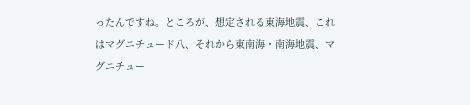ったんですね。ところが、想定される東海地震、これはマグニチュード八、それから東南海・南海地震、マグニチュー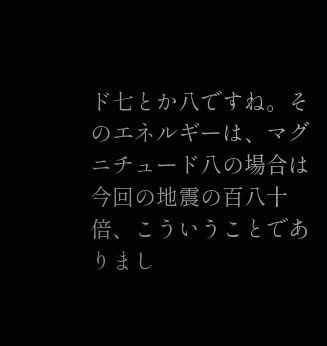ド七とか八ですね。そのエネルギーは、マグニチュード八の場合は今回の地震の百八十倍、こういうことでありまし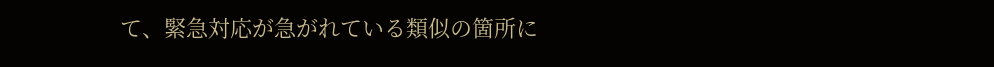て、緊急対応が急がれている類似の箇所に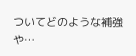ついてどのような補強や…